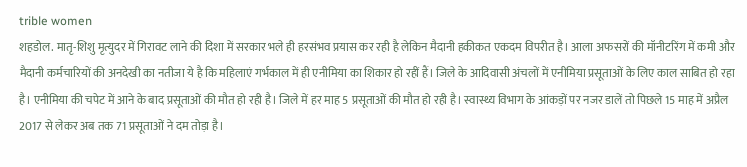trible women
शहडोल. मातृ-शिशु मृत्युदर में गिरावट लाने की दिशा में सरकार भले ही हरसंभव प्रयास कर रही है लेकिन मैदानी हकीकत एकदम विपरीत है। आला अफसरों की मॉनीटरिंग में कमी और मैदानी कर्मचारियों की अनदेखी का नतीजा ये है कि महिलाएं गर्भकाल में ही एनीमिया का शिकार हो रहीं हैं। जिले के आदिवासी अंचलों में एनीमिया प्रसूताओं के लिए काल साबित हो रहा है। एनीमिया की चपेट में आने के बाद प्रसूताओं की मौत हो रही है। जिले में हर माह 5 प्रसूताओं की मौत हो रही है। स्वास्थ्य विभाग के आंकड़ों पर नजर डालें तो पिछले 15 माह में अप्रैल 2017 से लेकर अब तक 71 प्रसूताओं ने दम तोड़ा है।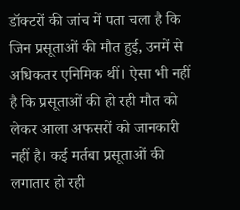डॉक्टरों की जांच में पता चला है कि जिन प्रसूताओं की मौत हुई, उनमें से अधिकतर एनिमिक थीं। ऐसा भी नहीं है कि प्रसूताओं की हो रही मौत को लेकर आला अफसरों को जानकारी नहीं है। कई मर्तबा प्रसूताओं की लगातार हो रही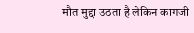मौत मुद्दा उठता है लेकिन कागजी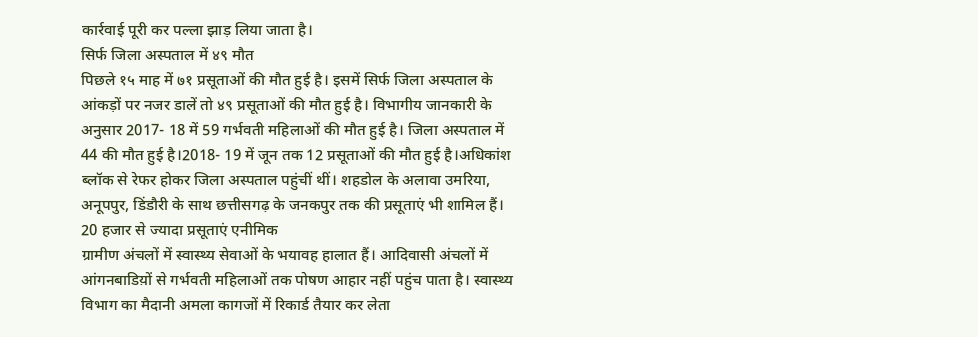कार्रवाई पूरी कर पल्ला झाड़ लिया जाता है।
सिर्फ जिला अस्पताल में ४९ मौत
पिछले १५ माह में ७१ प्रसूताओं की मौत हुई है। इसमें सिर्फ जिला अस्पताल के आंकड़ों पर नजर डालें तो ४९ प्रसूताओं की मौत हुई है। विभागीय जानकारी के अनुसार 2017- 18 में 59 गर्भवती महिलाओं की मौत हुई है। जिला अस्पताल में 44 की मौत हुई है।2018- 19 में जून तक 12 प्रसूताओं की मौत हुई है।अधिकांश ब्लॉक से रेफर होकर जिला अस्पताल पहुंचीं थीं। शहडोल के अलावा उमरिया, अनूपपुर, डिंडौरी के साथ छत्तीसगढ़ के जनकपुर तक की प्रसूताएं भी शामिल हैं।
20 हजार से ज्यादा प्रसूताएं एनीमिक
ग्रामीण अंचलों में स्वास्थ्य सेवाओं के भयावह हालात हैं। आदिवासी अंचलों में आंगनबाडिय़ों से गर्भवती महिलाओं तक पोषण आहार नहीं पहुंच पाता है। स्वास्थ्य विभाग का मैदानी अमला कागजों में रिकार्ड तैयार कर लेता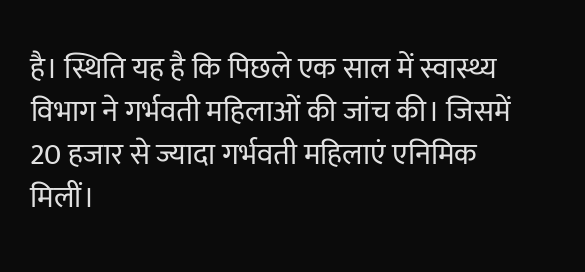है। स्थिति यह है कि पिछले एक साल में स्वास्थ्य विभाग ने गर्भवती महिलाओं की जांच की। जिसमें 20 हजार से ज्यादा गर्भवती महिलाएं एनिमिक मिलीं।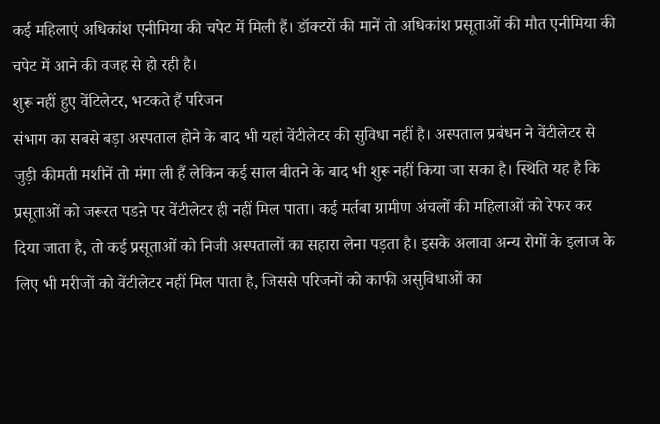कई महिलाएं अधिकांश एनीमिया की चपेट में मिली हैं। डॉक्टरों की मानें तो अधिकांश प्रसूताओं की मौत एनीमिया की चपेट में आने की वजह से हो रही है।
शुरू नहीं हुए वेंटिलेटर, भटकते हैं परिजन
संभाग का सबसे बड़ा अस्पताल होने के बाद भी यहां वेंटीलेटर की सुविधा नहीं है। अस्पताल प्रबंधन ने वेंटीलेटर से जुड़ी कीमती मशीनें तो मंगा ली हैं लेकिन कई साल बीतने के बाद भी शुरू नहीं किया जा सका है। स्थिति यह है कि प्रसूताओं को जरूरत पडऩे पर वेंटीलेटर ही नहीं मिल पाता। कई मर्तबा ग्रामीण अंचलों की महिलाओं को रेफर कर दिया जाता है, तो कई प्रसूताओं को निजी अस्पतालों का सहारा लेना पड़ता है। इसके अलावा अन्य रोगों के इलाज के लिए भी मरीजों को वेंटीलेटर नहीं मिल पाता है, जिससे परिजनों को काफी असुविधाओं का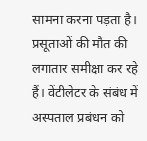सामना करना पड़ता है।
प्रसूताओं की मौत की लगातार समीक्षा कर रहे हैं। वेंटीलेटर के संबंध में अस्पताल प्रबंधन को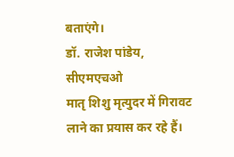बताएंगे।
डॉ. राजेश पांडेय, सीएमएचओ
मातृ शिशु मृत्युदर में गिरावट लाने का प्रयास कर रहे हैं।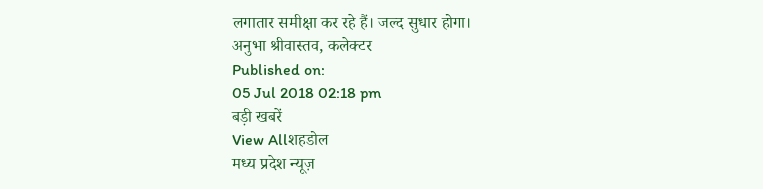लगातार समीक्षा कर रहे हैं। जल्द सुधार होगा।
अनुभा श्रीवास्तव, कलेक्टर
Published on:
05 Jul 2018 02:18 pm
बड़ी खबरें
View Allशहडोल
मध्य प्रदेश न्यूज़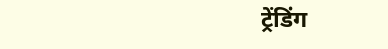ट्रेंडिंग